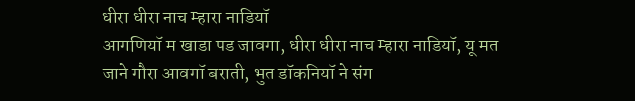धीरा धीरा नाच म्हारा नाडियॉ
आगणियॉ म खाडा पड जावगा, धीरा धीरा नाच म्हारा नाडियॉ, यू मत जाने गौरा आवगॉ बराती, भुत डॉकनियॉ ने संग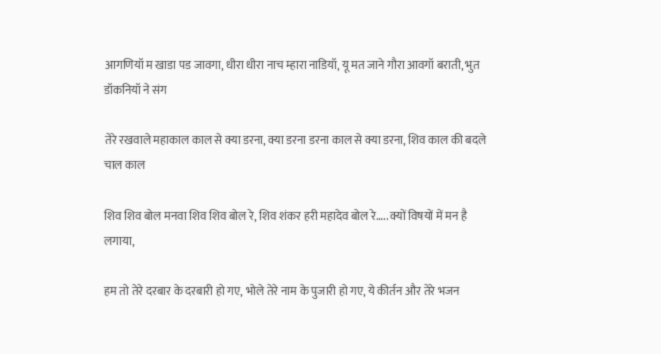आगणियॉ म खाडा पड जावगा, धीरा धीरा नाच म्हारा नाडियॉ, यू मत जाने गौरा आवगॉ बराती, भुत डॉकनियॉ ने संग

तेरे रखवाले महाकाल काल से क्या डरना, क्या डरना डरना काल से क्या डरना, शिव काल की बदले चाल काल

शिव शिव बोल मनवा शिव शिव बोल रे, शिव शंकर हरी महादेव बोल रे….. क्यों विषयों में मन है लगाया,

हम तो तेरे दरबार के दरबारी हो गए, भोले तेरे नाम के पुजारी हो गए, ये कीर्तन और तेरे भजन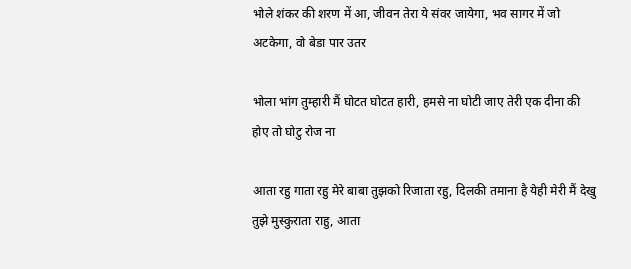भोले शंकर की शरण में आ, जीवन तेरा ये संवर जायेगा, भव सागर में जो अटकेगा, वो बेडा पार उतर

भोला भांग तुम्हारी मैं घोटत घोटत हारी, हमसे ना घोटी जाए तेरी एक दीना की होए तो घोटु रोज ना

आता रहु गाता रहु मेरे बाबा तुझको रिजाता रहु, दिलकी तमाना है येही मेरी मैं देखु तुझे मुस्कुराता राहु, आता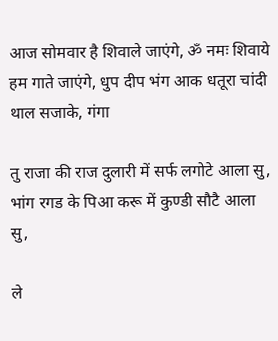आज सोमवार है शिवाले जाएंगे, ॐ नमः शिवाये हम गाते जाएंगे, धुप दीप भंग आक धतूरा चांदी थाल सजाके, गंगा

तु राजा की राज दुलारी में सर्फ लगोटे आला सु, भांग रगड के पिआ करू में कुण्डी सौटै आला सु,

ले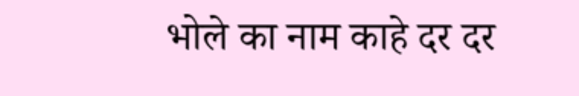भोले का नाम काहे दर दर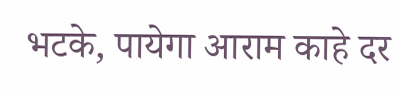भटके, पायेगा आराम काहे दर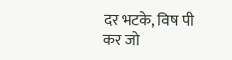दर भटके, विष पी कर जो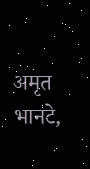अमृत भानटे,